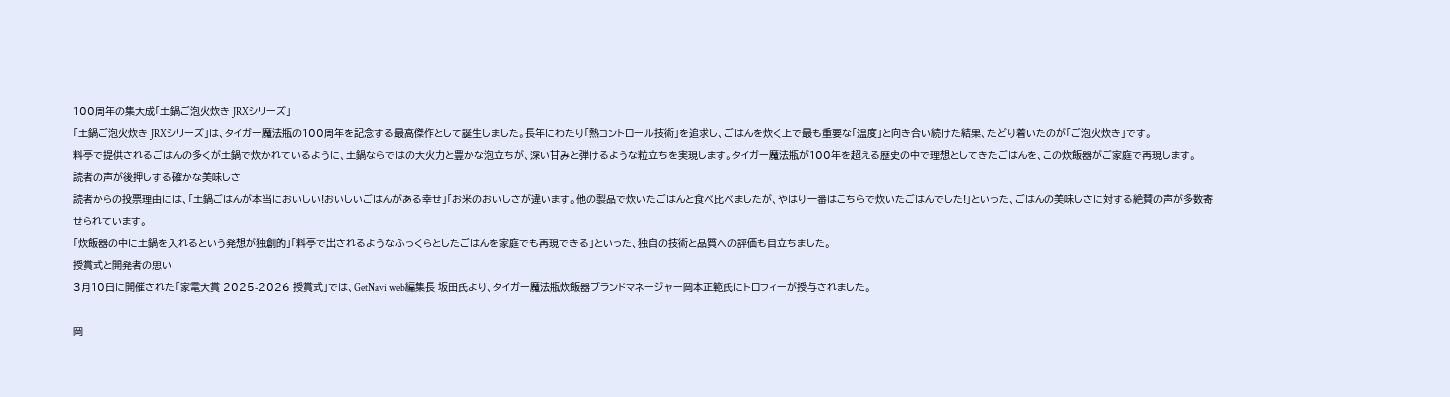100周年の集大成「土鍋ご泡火炊き JRXシリーズ」
「土鍋ご泡火炊き JRXシリーズ」は、タイガー魔法瓶の100周年を記念する最高傑作として誕生しました。長年にわたり「熱コントロール技術」を追求し、ごはんを炊く上で最も重要な「温度」と向き合い続けた結果、たどり着いたのが「ご泡火炊き」です。
料亭で提供されるごはんの多くが土鍋で炊かれているように、土鍋ならではの大火力と豊かな泡立ちが、深い甘みと弾けるような粒立ちを実現します。タイガー魔法瓶が100年を超える歴史の中で理想としてきたごはんを、この炊飯器がご家庭で再現します。
読者の声が後押しする確かな美味しさ
読者からの投票理由には、「土鍋ごはんが本当においしい!おいしいごはんがある幸せ」「お米のおいしさが違います。他の製品で炊いたごはんと食べ比べましたが、やはり一番はこちらで炊いたごはんでした!」といった、ごはんの美味しさに対する絶賛の声が多数寄せられています。
「炊飯器の中に土鍋を入れるという発想が独創的」「料亭で出されるようなふっくらとしたごはんを家庭でも再現できる」といった、独自の技術と品質への評価も目立ちました。
授賞式と開発者の思い
3月10日に開催された「家電大賞 2025-2026 授賞式」では、GetNavi web編集長 坂田氏より、タイガー魔法瓶炊飯器ブランドマネージャー岡本正範氏にトロフィーが授与されました。

岡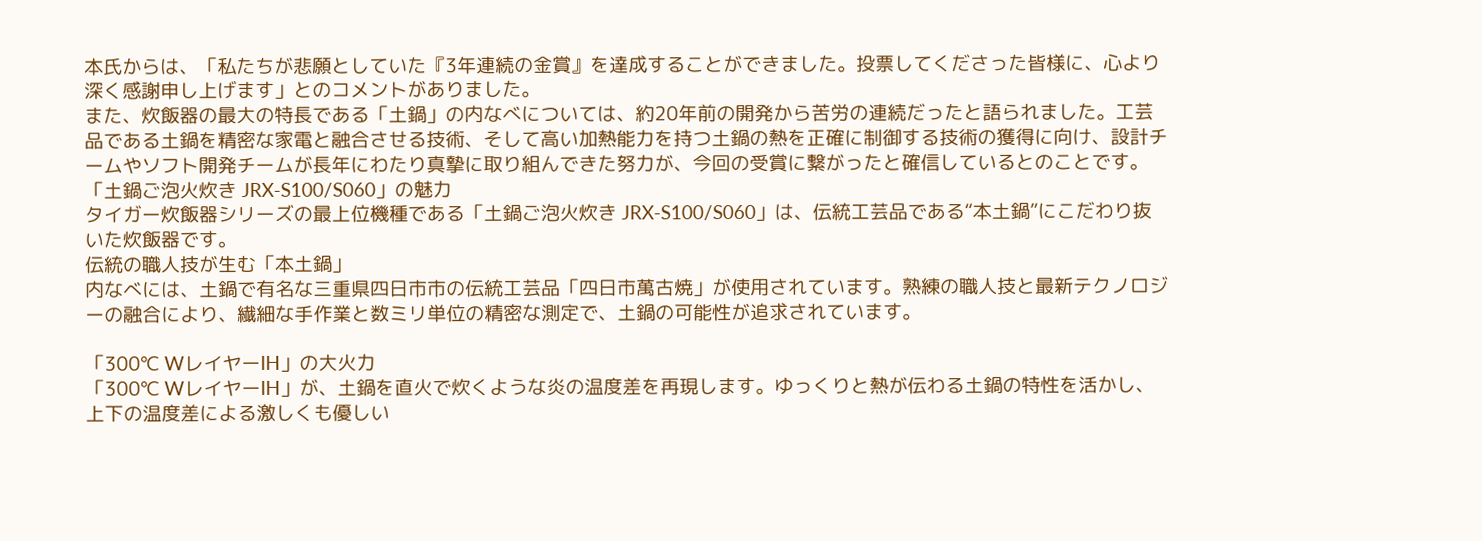本氏からは、「私たちが悲願としていた『3年連続の金賞』を達成することができました。投票してくださった皆様に、心より深く感謝申し上げます」とのコメントがありました。
また、炊飯器の最大の特長である「土鍋」の内なべについては、約20年前の開発から苦労の連続だったと語られました。工芸品である土鍋を精密な家電と融合させる技術、そして高い加熱能力を持つ土鍋の熱を正確に制御する技術の獲得に向け、設計チームやソフト開発チームが長年にわたり真摯に取り組んできた努力が、今回の受賞に繋がったと確信しているとのことです。
「土鍋ご泡火炊き JRX-S100/S060」の魅力
タイガー炊飯器シリーズの最上位機種である「土鍋ご泡火炊き JRX-S100/S060」は、伝統工芸品である“本土鍋”にこだわり抜いた炊飯器です。
伝統の職人技が生む「本土鍋」
内なべには、土鍋で有名な三重県四日市市の伝統工芸品「四日市萬古焼」が使用されています。熟練の職人技と最新テクノロジーの融合により、繊細な手作業と数ミリ単位の精密な測定で、土鍋の可能性が追求されています。

「300℃ WレイヤーIH」の大火力
「300℃ WレイヤーIH」が、土鍋を直火で炊くような炎の温度差を再現します。ゆっくりと熱が伝わる土鍋の特性を活かし、上下の温度差による激しくも優しい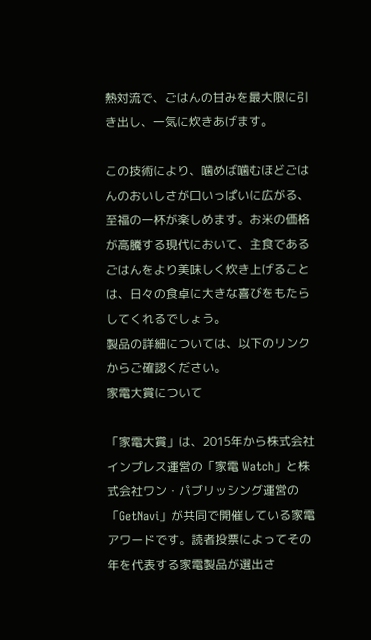熱対流で、ごはんの甘みを最大限に引き出し、一気に炊きあげます。

この技術により、噛めば噛むほどごはんのおいしさが口いっぱいに広がる、至福の一杯が楽しめます。お米の価格が高騰する現代において、主食であるごはんをより美味しく炊き上げることは、日々の食卓に大きな喜びをもたらしてくれるでしょう。
製品の詳細については、以下のリンクからご確認ください。
家電大賞について

「家電大賞」は、2015年から株式会社インプレス運営の「家電 Watch」と株式会社ワン・パブリッシング運営の「GetNavi」が共同で開催している家電アワードです。読者投票によってその年を代表する家電製品が選出さ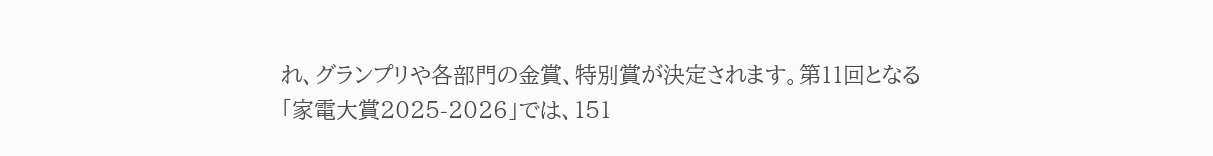れ、グランプリや各部門の金賞、特別賞が決定されます。第11回となる「家電大賞2025-2026」では、151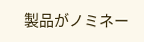製品がノミネー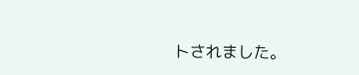トされました。